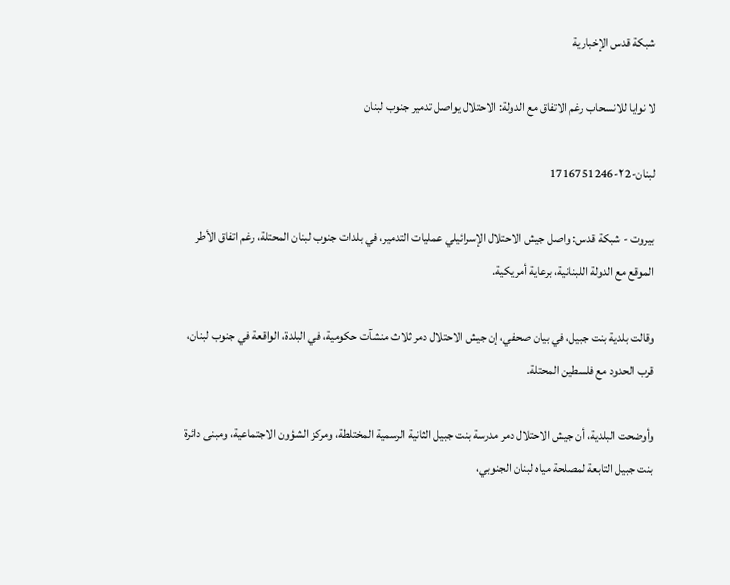شبكة قدس الإخبارية

لا نوايا للانسحاب رغم الاتفاق مع الدولة: الاحتلال يواصل تدمير جنوب لبنان

لبنان-٢2-1716751246

بيروت - شبكة قدس: واصل جيش الاحتلال الإسرائيلي عمليات التدمير، في بلدات جنوب لبنان المحتلة، رغم اتفاق الأطر الموقع مع الدولة اللبنانية، برعاية أمريكية.

وقالت بلدية بنت جبيل، في بيان صحفي، إن جيش الاحتلال دمر ثلاث منشآت حكومية، في البلدة، الواقعة في جنوب لبنان، قرب الحدود مع فلسطين المحتلة.

وأوضحت البلدية، أن جيش الاحتلال دمر مدرسة بنت جبيل الثانية الرسمية المختلطة، ومركز الشؤون الاجتماعية، ومبنى دائرة بنت جبيل التابعة لمصلحة مياه لبنان الجنوبي،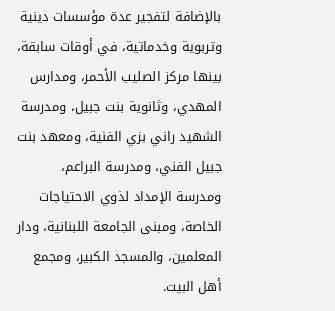بالإضافة لتفجير عدة مؤسسات دينية وتربوية وخدماتية، في أوقات سابقة، بينها مركز الصليب الأحمر، ومدارس المهدي، وثانوية بنت جبيل، ومدرسة الشهيد راني بزي الفنية، ومعهد بنت جبيل الفني، ومدرسة البراعم، ومدرسة الإمداد لذوي الاحتياجات الخاصة، ومبنى الجامعة اللبنانية، ودار المعلمين، والمسجد الكبير، ومجمع أهل البيت.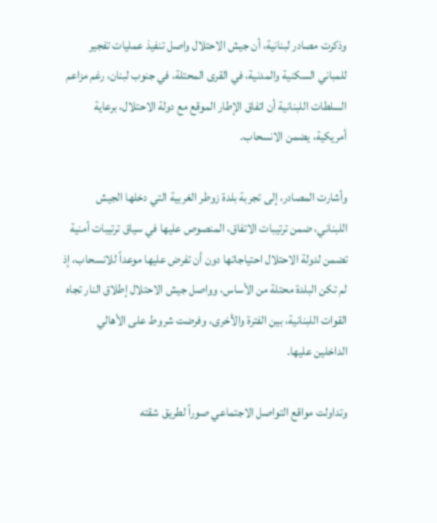وذكرت مصادر لبنانية، أن جيش الاحتلال واصل تنفيذ عمليات تفجير للمباني السكنية والمدنية، في القرى المحتلة، في جنوب لبنان، رغم مزاعم السلطات اللبنانية أن اتفاق الإطار الموقع مع دولة الاحتلال، برعاية أمريكية، يضمن الانسحاب.

وأشارت المصادر، إلى تجربة بلدة زوطر الغربية التي دخلها الجيش اللبناني، ضمن ترتيبات الاتفاق، المنصوص عليها في سياق ترتيبات أمنية تضمن لدولة الاحتلال احتياجاتها دون أن تفرض عليها موعداً للانسحاب، إذ لم تكن البلدة محتلة من الأساس، وواصل جيش الاحتلال إطلاق النار تجاه القوات اللبنانية، بين الفترة والأخرى، وفرضت شروط على الأهالي الداخلين عليها.

وتداولت مواقع التواصل الاجتماعي صوراً لطريق شقته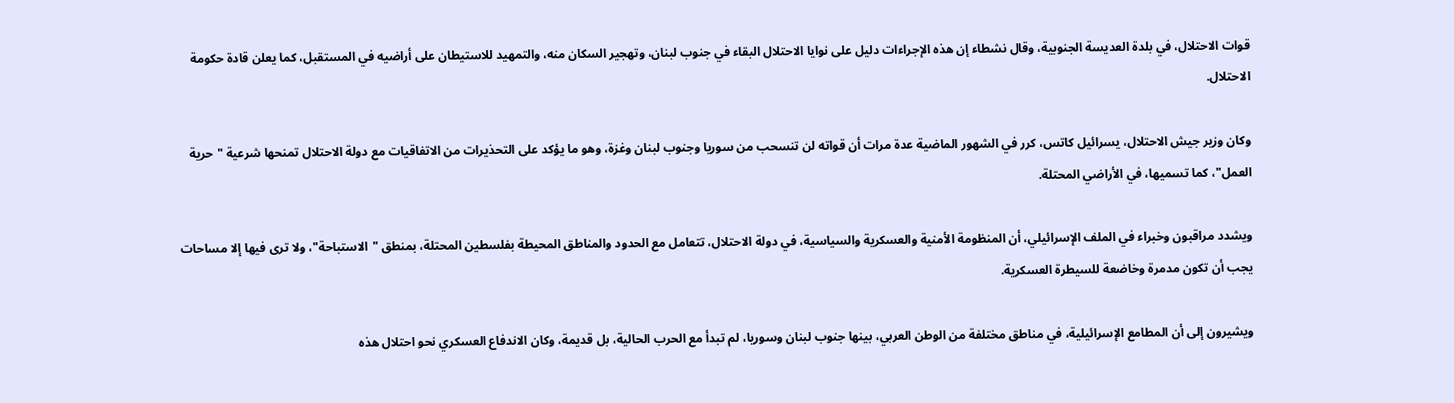قوات الاحتلال، في بلدة العديسة الجنوبية، وقال نشطاء إن هذه الإجراءات دليل على نوايا الاحتلال البقاء في جنوب لبنان، وتهجير السكان منه، والتمهيد للاستيطان على أراضيه في المستقبل، كما يعلن قادة حكومة الاحتلال.

وكان وزير جيش الاحتلال، يسرائيل كاتس، كرر في الشهور الماضية عدة مرات أن قواته لن تنسحب من سوريا وجنوب لبنان وغزة، وهو ما يؤكد على التحذيرات من الاتفاقيات مع دولة الاحتلال تمنحها شرعية "حرية العمل"، كما تسميها، في الأراضي المحتلة.

ويشدد مراقبون وخبراء في الملف الإسرائيلي، أن المنظومة الأمنية والعسكرية والسياسية، في دولة الاحتلال، تتعامل مع الحدود والمناطق المحيطة بفلسطين المحتلة، بمنطق "الاستباحة"، ولا ترى فيها إلا مساحات يجب أن تكون مدمرة وخاضعة للسيطرة العسكرية.

ويشيرون إلى أن المطامع الإسرائيلية، في مناطق مختلفة من الوطن العربي، بينها جنوب لبنان وسوريا، لم تبدأ مع الحرب الحالية، بل قديمة، وكان الاندفاع العسكري نحو احتلال هذه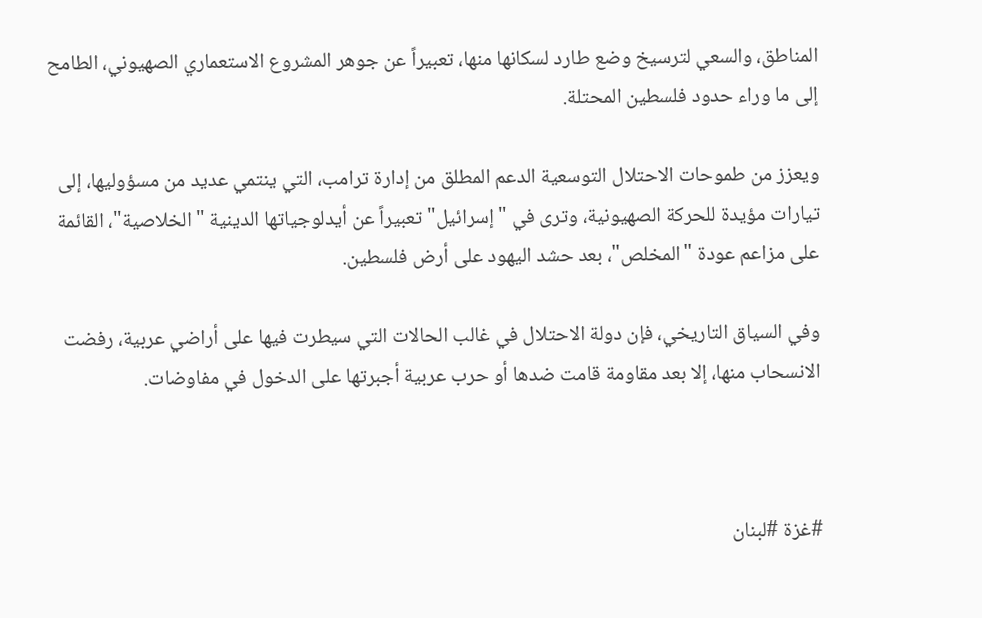المناطق، والسعي لترسيخ وضع طارد لسكانها منها، تعبيراً عن جوهر المشروع الاستعماري الصهيوني، الطامح إلى ما وراء حدود فلسطين المحتلة.

ويعزز من طموحات الاحتلال التوسعية الدعم المطلق من إدارة ترامب، التي ينتمي عديد من مسؤوليها، إلى تيارات مؤيدة للحركة الصهيونية، وترى في "إسرائيل" تعبيراً عن أيدلوجياتها الدينية "الخلاصية"، القائمة على مزاعم عودة "المخلص"، بعد حشد اليهود على أرض فلسطين.

وفي السياق التاريخي، فإن دولة الاحتلال في غالب الحالات التي سيطرت فيها على أراضي عربية، رفضت الانسحاب منها، إلا بعد مقاومة قامت ضدها أو حرب عربية أجبرتها على الدخول في مفاوضات.



#غزة #لبنان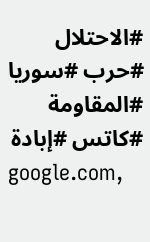#الاحتلال #حرب #سوريا #المقاومة #كاتس #إبادة
google.com,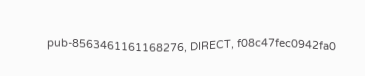pub-8563461161168276, DIRECT, f08c47fec0942fa0